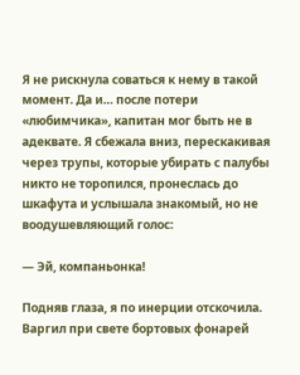Я не рискнула соваться к нему в такой момент. Да и… после потери «любимчика», капитан мог быть не в адеквате. Я сбежала вниз, перескакивая через трупы, которые убирать с палубы никто не торопился, пронеслась до шкафута и услышала знакомый, но не воодушевляющий голос:

— Эй, компаньонка!

Подняв глаза, я по инерции отскочила. Варгил при свете бортовых фонарей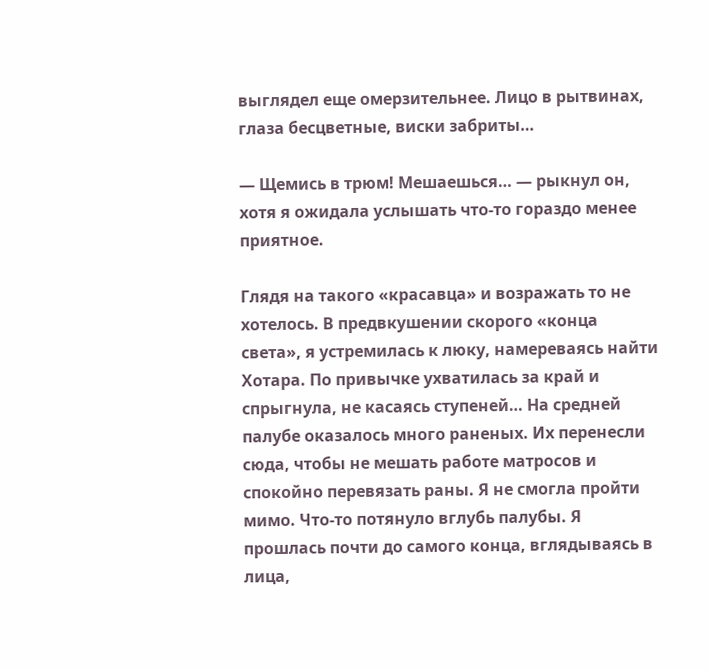выглядел еще омерзительнее. Лицо в рытвинах, глаза бесцветные, виски забриты…

— Щемись в трюм! Мешаешься… — рыкнул он, хотя я ожидала услышать что-то гораздо менее приятное.

Глядя на такого «красавца» и возражать то не хотелось. В предвкушении скорого «конца света», я устремилась к люку, намереваясь найти Хотара. По привычке ухватилась за край и спрыгнула, не касаясь ступеней… На средней палубе оказалось много раненых. Их перенесли сюда, чтобы не мешать работе матросов и спокойно перевязать раны. Я не смогла пройти мимо. Что-то потянуло вглубь палубы. Я прошлась почти до самого конца, вглядываясь в лица,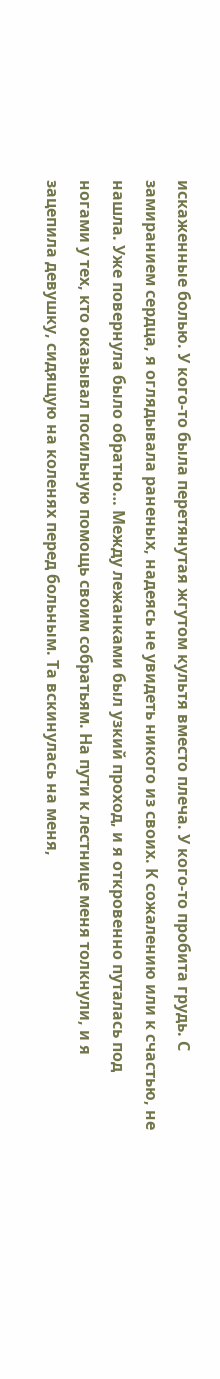искаженные болью. У кого-то была перетянутая жгутом культя вместо плеча. У кого-то пробита грудь. С замиранием сердца, я оглядывала раненых, надеясь не увидеть никого из своих. К сожалению или к счастью, не нашла. Уже повернула было обратно… Между лежанками был узкий проход, и я откровенно путалась под ногами у тех, кто оказывал посильную помощь своим собратьям. На пути к лестнице меня толкнули, и я зацепила девушку, сидящую на коленях перед больным. Та вскинулась на меня,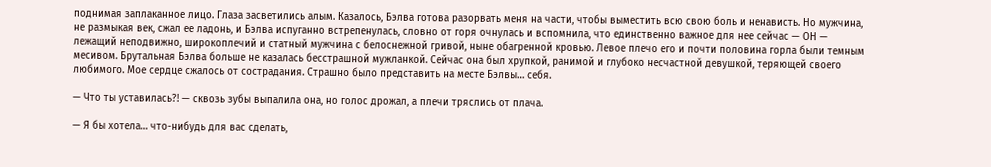поднимая заплаканное лицо. Глаза засветились алым. Казалось, Бэлва готова разорвать меня на части, чтобы выместить всю свою боль и ненависть. Но мужчина, не размыкая век, сжал ее ладонь, и Бэлва испуганно встрепенулась, словно от горя очнулась и вспомнила, что единственно важное для нее сейчас — ОН — лежащий неподвижно, широкоплечий и статный мужчина с белоснежной гривой, ныне обагренной кровью. Левое плечо его и почти половина горла были темным месивом. Брутальная Бэлва больше не казалась бесстрашной мужланкой. Сейчас она был хрупкой, ранимой и глубоко несчастной девушкой, теряющей своего любимого. Мое сердце сжалось от сострадания. Страшно было представить на месте Бэлвы… себя.

— Что ты уставилась?! — сквозь зубы выпалила она, но голос дрожал, а плечи тряслись от плача.

— Я бы хотела… что-нибудь для вас сделать,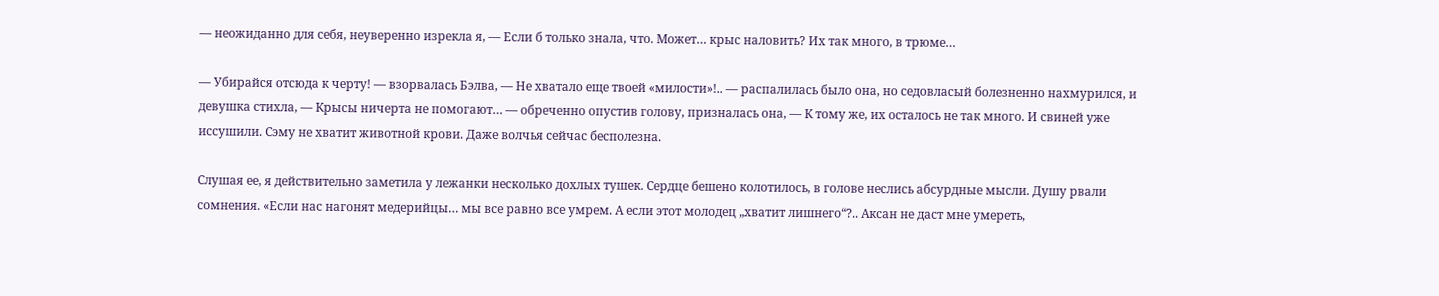— неожиданно для себя, неуверенно изрекла я, — Если б только знала, что. Может… крыс наловить? Их так много, в трюме…

— Убирайся отсюда к черту! — взорвалась Бэлва, — Не хватало еще твоей «милости»!.. — распалилась было она, но седовласый болезненно нахмурился, и девушка стихла, — Крысы ничерта не помогают… — обреченно опустив голову, призналась она, — К тому же, их осталось не так много. И свиней уже иссушили. Сэму не хватит животной крови. Даже волчья сейчас бесполезна.

Слушая ее, я действительно заметила у лежанки несколько дохлых тушек. Сердце бешено колотилось, в голове неслись абсурдные мысли. Душу рвали сомнения. «Если нас нагонят медерийцы… мы все равно все умрем. А если этот молодец „хватит лишнего“?.. Аксан не даст мне умереть,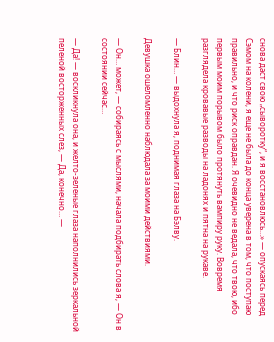снова даст свою „сыворотку“, и я восстановлюсь…» — опускаясь перед Сэмом на колени, я еще не была до конца уверена в том, что поступаю правильно, и что риск оправдан. Я очевидно не ведала, что твою, ибо первым моим порывом было протянуть вампиру руку. Вовремя разглядела кровавые разводы на ладонях и пятна на рукаве.

— Блин… — выдохнула я, поднимая глаза на Бэлву.

Девушка ошеломленно наблюдала за моими действиями.

— Он… может, — собираясь с мыслями, начала подбирать слова я, — Он в состоянии сейчас…

— Да! — воскликнула она, и желто-зеленые глаза наполнились зеркальной пеленой восторженных слез, — Да, конечно… —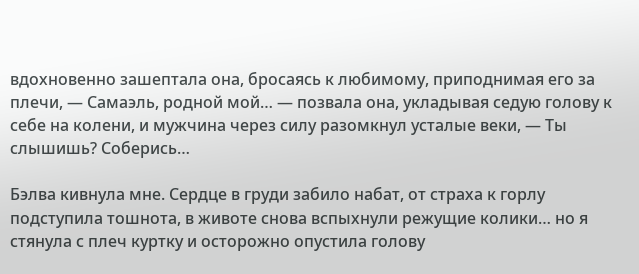вдохновенно зашептала она, бросаясь к любимому, приподнимая его за плечи, — Самаэль, родной мой… — позвала она, укладывая седую голову к себе на колени, и мужчина через силу разомкнул усталые веки, — Ты слышишь? Соберись…

Бэлва кивнула мне. Сердце в груди забило набат, от страха к горлу подступила тошнота, в животе снова вспыхнули режущие колики… но я стянула с плеч куртку и осторожно опустила голову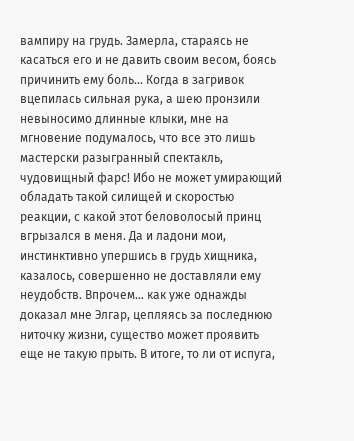вампиру на грудь. Замерла, стараясь не касаться его и не давить своим весом, боясь причинить ему боль… Когда в загривок вцепилась сильная рука, а шею пронзили невыносимо длинные клыки, мне на мгновение подумалось, что все это лишь мастерски разыгранный спектакль, чудовищный фарс! Ибо не может умирающий обладать такой силищей и скоростью реакции, с какой этот беловолосый принц вгрызался в меня. Да и ладони мои, инстинктивно упершись в грудь хищника, казалось, совершенно не доставляли ему неудобств. Впрочем… как уже однажды доказал мне Элгар, цепляясь за последнюю ниточку жизни, существо может проявить еще не такую прыть. В итоге, то ли от испуга,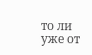то ли уже от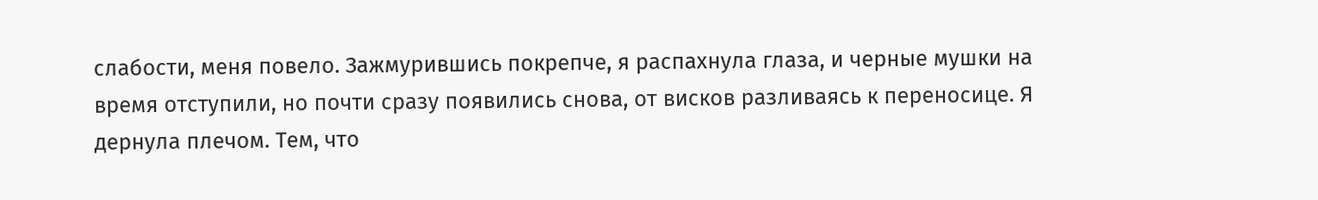слабости, меня повело. Зажмурившись покрепче, я распахнула глаза, и черные мушки на время отступили, но почти сразу появились снова, от висков разливаясь к переносице. Я дернула плечом. Тем, что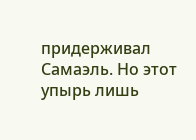придерживал Самаэль. Но этот упырь лишь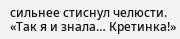сильнее стиснул челюсти. «Так я и знала… Кретинка!»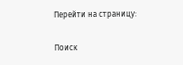Перейти на страницу:

Поиск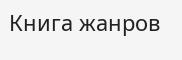Книга жанров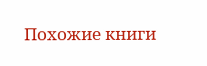Похожие книги